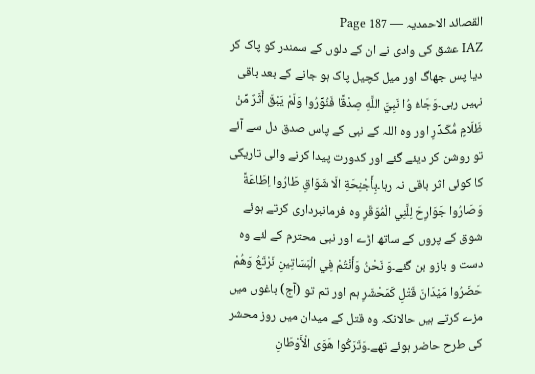القصائد الاحمدیہ — Page 187
IAZ عشق کی وادی نے ان کے دلوں کے سمندر کو پاک کر دیا پس جھاگ اور میل کچیل پاک ہو جانے کے بعد باقی نہیں رہی۔وَجَاءُ وُا نَبِيَّ اللَّهِ صِدْقًا فَنُوِّرُوا وَلَمْ يَبْقَ أَثَرٌ مِّنْ ظَلَامٍ مُّكَـدِّرِ اور وہ اللہ کے نبی کے پاس صدق دل سے آئے تو روشن کر دیئے گئے اور کدورت پیدا کرنے والی تاریکی کا کوئی اثر باقی نہ رہا۔بِأَجْنِحَةِ الَا شَوَاقِ طَارُوا اِطَاعَةً وَصَارُوا جَوَارِحَ لِلَّنِي الْمُوَقَرِ وہ فرمانبرداری کرتے ہوئے شوق کے پروں کے ساتھ اڑے اور نبی محترم کے لئے وہ دست و بازو بن گئے۔وَ نَحْنُ وَأَنْتُمْ فِي الْبَسَاتِينِ نَرْتَعُ وَهُمْ حَضَرُوا مَيْدَانَ قَتْلِ كَمَحْشَرِ ہم اور تم تو (آج) باغوں میں مزے کرتے ہیں حالانکہ وہ قتل کے میدان میں روز محشر کی طرح حاضر ہوئے تھے۔وَتَرَكُوا هَوَى الْأَوْطَانِ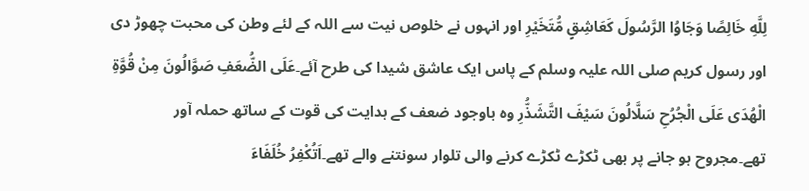لِلَّهِ خَالِصًا وَجَاوُا الرَّسُولَ كَعَاشِقٍ مُّتَخَيْرِ اور انہوں نے خلوص نیت سے اللہ کے لئے وطن کی محبت چھوڑ دی اور رسول کریم صلی اللہ علیہ وسلم کے پاس ایک عاشق شیدا کی طرح آئے۔عَلَى الضُّعَفِ صَوَّالُونَ مِنْ قُوَّةِ الْهُدَى عَلَى الْجُرُحِ سَلَّالُونَ سَيْفَ التَّشَذُّرِ وہ باوجود ضعف کے ہدایت کی قوت کے ساتھ حملہ آور تھے۔مجروح ہو جانے پر بھی ٹکڑے ٹکڑے کرنے والی تلوار سونتنے والے تھے۔اَتُكْفِرُ خُلَفَاءَ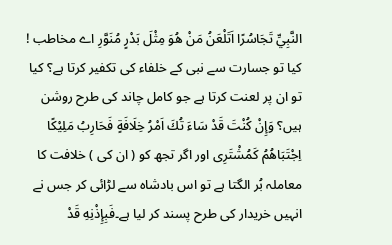النَّبِيِّ تَجَاسُرًا اَتَلْعَنُ مَنْ هُوَ مِثْلَ بَدْرٍ مُنَوَّرِ اے مخاطب ! کیا تو جسارت سے نبی کے خلفاء کی تکفیر کرتا ہے؟ کیا تو ان پر لعنت کرتا ہے جو کامل چاند کی طرح روشن ہیں؟ وَإِنْ كُنْتَ قَدْ سَاءَ تُكَ اَمْرُ خِلَافَةٍ فَحَارِبُ مَلِيْكًا اِجْتَبَاهُمُ كَمُشْتَرِى اور اگر تجھ کو ( ان کی ) خلافت کا معاملہ بُر الگتا ہے تو اس بادشاہ سے لڑائی کر جس نے انہیں خریدار کی طرح پسند کر لیا ہے۔فَبِإِذْنِهِ قَدْ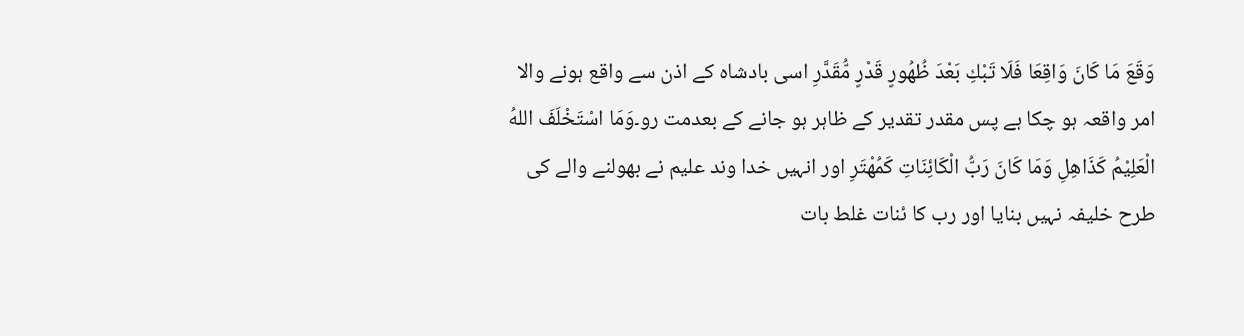وَقَعَ مَا كَانَ وَاقِعَا فَلَا تَبْكِ بَعْدَ ظُهُورٍ قَدْرٍ مُّقَدَّرِ اسی بادشاہ کے اذن سے واقع ہونے والا امر واقعہ ہو چکا ہے پس مقدر تقدیر کے ظاہر ہو جانے کے بعدمت رو۔وَمَا اسْتَخْلَفَ اللهُ الْعَلِيْمُ كَذَاهِلِ وَمَا كَانَ رَبُّ الْكَائِنَاتِ كَمُهْتَرِ اور انہیں خدا وند علیم نے بھولنے والے کی طرح خلیفہ نہیں بنایا اور رب کا ئنات غلط بات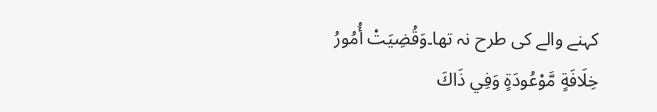کہنے والے کی طرح نہ تھا۔وَقُضِيَتْ أُمُورُ خِلَافَةٍ مَّوْعُودَةٍ وَفِي ذَاكَ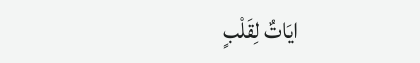ايَاتٌ لِقَلْبٍ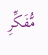مُّفَكِّرِ